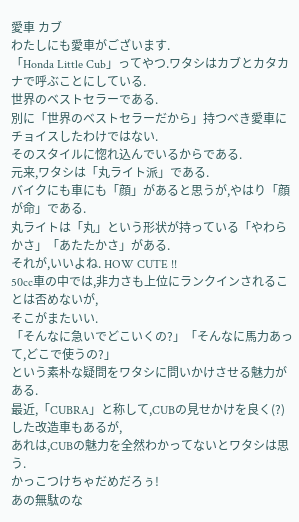愛車 カブ
わたしにも愛車がございます.
「Honda Little Cub」ってやつ.ワタシはカブとカタカナで呼ぶことにしている.
世界のベストセラーである.
別に「世界のベストセラーだから」持つべき愛車にチョイスしたわけではない.
そのスタイルに惚れ込んでいるからである.
元来,ワタシは「丸ライト派」である.
バイクにも車にも「顔」があると思うが,やはり「顔が命」である.
丸ライトは「丸」という形状が持っている「やわらかさ」「あたたかさ」がある.
それが,いいよね. HOW CUTE !!
50cc車の中では,非力さも上位にランクインされることは否めないが,
そこがまたいい.
「そんなに急いでどこいくの?」「そんなに馬力あって,どこで使うの?」
という素朴な疑問をワタシに問いかけさせる魅力がある.
最近,「CUBRA」と称して,CUBの見せかけを良く(?)した改造車もあるが,
あれは,CUBの魅力を全然わかってないとワタシは思う.
かっこつけちゃだめだろぅ!
あの無駄のな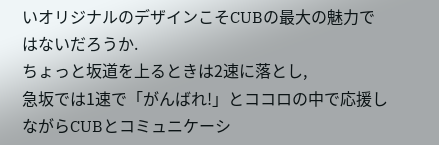いオリジナルのデザインこそCUBの最大の魅力ではないだろうか.
ちょっと坂道を上るときは2速に落とし,
急坂では1速で「がんばれ!」とココロの中で応援しながらCUBとコミュニケーシ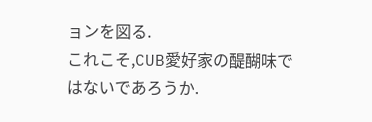ョンを図る.
これこそ,CUB愛好家の醍醐味ではないであろうか.